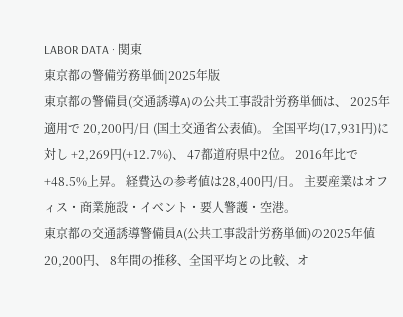LABOR DATA · 関東
東京都の警備労務単価|2025年版
東京都の警備員(交通誘導A)の公共工事設計労務単価は、 2025年適用で 20,200円/日 (国土交通省公表値)。 全国平均(17,931円)に対し +2,269円(+12.7%)、 47都道府県中2位。 2016年比で+48.5%上昇。 経費込の参考値は28,400円/日。 主要産業はオフィス・商業施設・イベント・要人警護・空港。
東京都の交通誘導警備員A(公共工事設計労務単価)の2025年値 20,200円、 8年間の推移、全国平均との比較、オ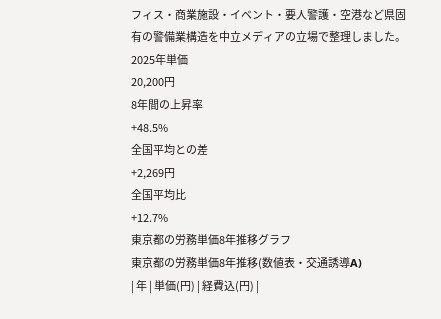フィス・商業施設・イベント・要人警護・空港など県固有の警備業構造を中立メディアの立場で整理しました。
2025年単価
20,200円
8年間の上昇率
+48.5%
全国平均との差
+2,269円
全国平均比
+12.7%
東京都の労務単価8年推移グラフ
東京都の労務単価8年推移(数値表・交通誘導A)
| 年 | 単価(円) | 経費込(円) |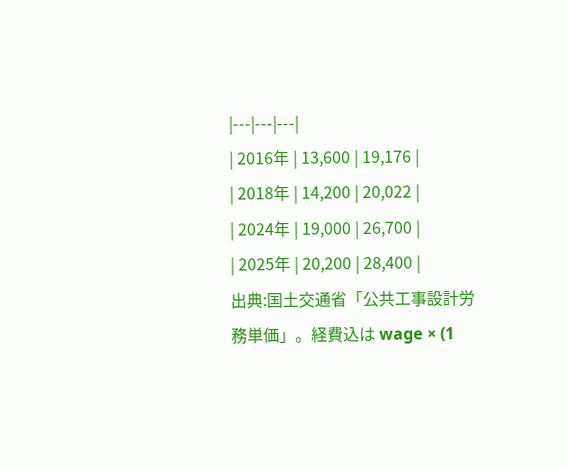|---|---|---|
| 2016年 | 13,600 | 19,176 |
| 2018年 | 14,200 | 20,022 |
| 2024年 | 19,000 | 26,700 |
| 2025年 | 20,200 | 28,400 |
出典:国土交通省「公共工事設計労務単価」。経費込は wage × (1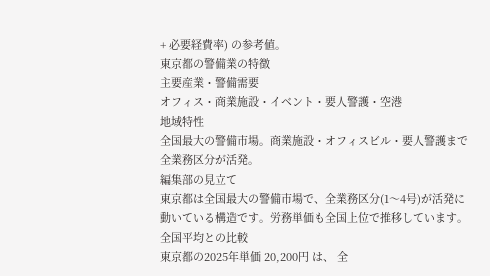+ 必要経費率) の参考値。
東京都の警備業の特徴
主要産業・警備需要
オフィス・商業施設・イベント・要人警護・空港
地域特性
全国最大の警備市場。商業施設・オフィスビル・要人警護まで全業務区分が活発。
編集部の見立て
東京都は全国最大の警備市場で、全業務区分(1〜4号)が活発に動いている構造です。労務単価も全国上位で推移しています。
全国平均との比較
東京都の2025年単価 20,200円 は、 全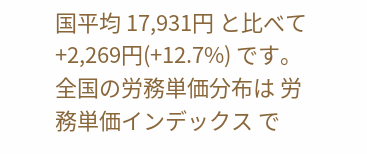国平均 17,931円 と比べて +2,269円(+12.7%) です。 全国の労務単価分布は 労務単価インデックス で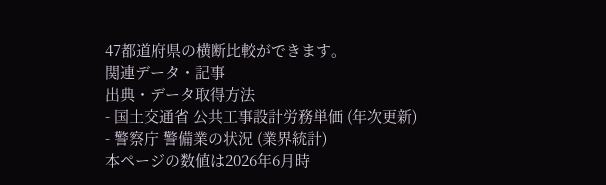47都道府県の横断比較ができます。
関連データ・記事
出典・データ取得方法
- 国土交通省 公共工事設計労務単価 (年次更新)
- 警察庁 警備業の状況 (業界統計)
本ページの数値は2026年6月時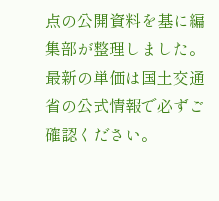点の公開資料を基に編集部が整理しました。 最新の単価は国土交通省の公式情報で必ずご確認ください。